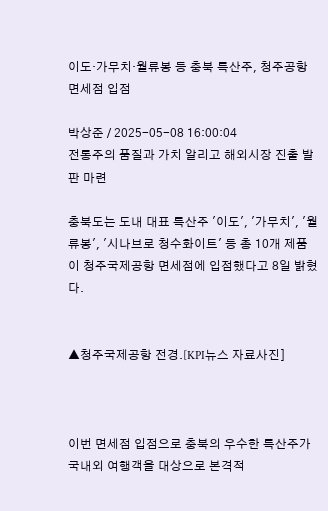이도·가무치·월류봉 등 충북 특산주, 청주공항 면세점 입점

박상준 / 2025-05-08 16:00:04
전통주의 품질과 가치 알리고 해외시장 진출 발판 마련

충북도는 도내 대표 특산주 '이도', '가무치', '월류봉', '시나브로 청수화이트' 등 총 10개 제품이 청주국제공항 면세점에 입점했다고 8일 밝혔다.


▲청주국제공항 전경.[KPI뉴스 자료사진]



이번 면세점 입점으로 충북의 우수한 특산주가 국내외 여행객을 대상으로 본격적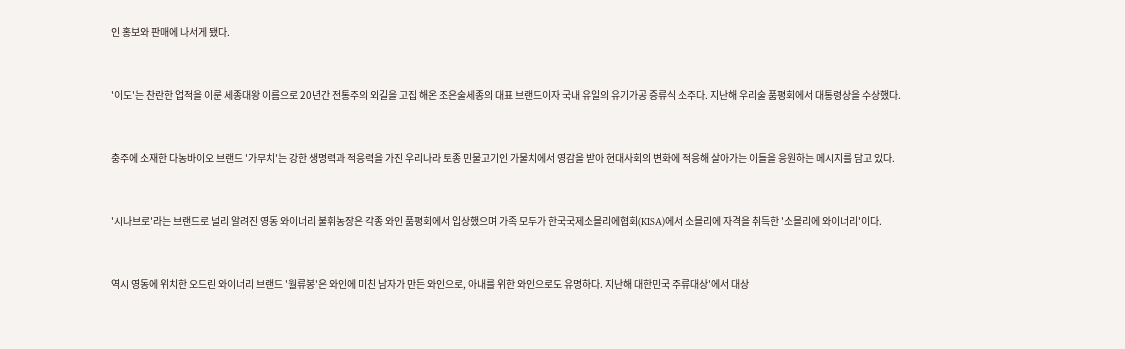인 홍보와 판매에 나서게 됐다.


'이도'는 찬란한 업적을 이룬 세종대왕 이름으로 20년간 전통주의 외길을 고집 해온 조은술세종의 대표 브랜드이자 국내 유일의 유기가공 증류식 소주다. 지난해 우리술 품평회에서 대통령상을 수상했다.


충주에 소재한 다농바이오 브랜드 '가무치'는 강한 생명력과 적응력을 가진 우리나라 토종 민물고기인 가물치에서 영감을 받아 현대사회의 변화에 적응해 살아가는 이들을 응원하는 메시지를 담고 있다.


'시나브로'라는 브랜드로 널리 알려진 영동 와이너리 불휘농장은 각종 와인 품평회에서 입상했으며 가족 모두가 한국국제소믈리에협회(KISA)에서 소믈리에 자격을 취득한 '소믈리에 와이너리'이다.


역시 영동에 위치한 오드린 와이너리 브랜드 '월류봉'은 와인에 미친 남자가 만든 와인으로, 아내를 위한 와인으로도 유명하다. 지난해 대한민국 주류대상'에서 대상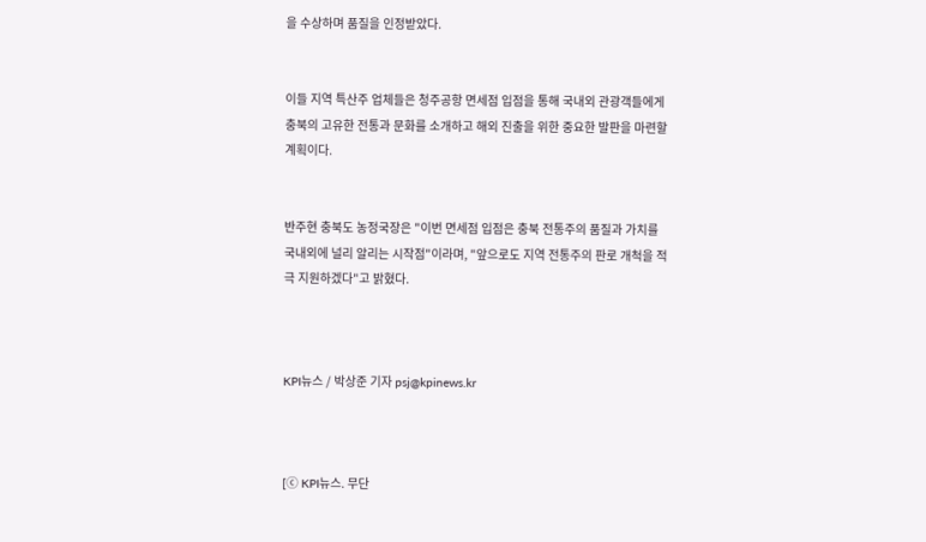을 수상하며 품질을 인정받았다.


이들 지역 특산주 업체들은 청주공항 면세점 입점을 통해 국내외 관광객들에게 충북의 고유한 전통과 문화를 소개하고 해외 진출을 위한 중요한 발판을 마련할 계획이다.


반주현 충북도 농정국장은 "이번 면세점 입점은 충북 전통주의 품질과 가치를 국내외에 널리 알리는 시작점"이라며, "앞으로도 지역 전통주의 판로 개척을 적극 지원하겠다"고 밝혔다.



KPI뉴스 / 박상준 기자 psj@kpinews.kr



[ⓒ KPI뉴스. 무단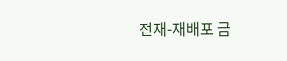전재-재배포 금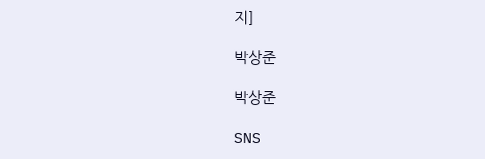지]

박상준

박상준

SNS